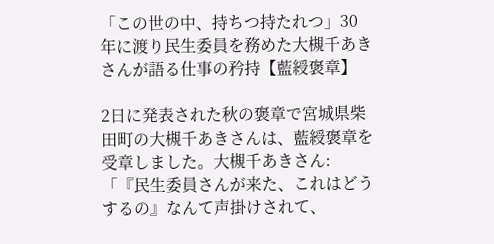「この世の中、持ちつ持たれつ」30年に渡り民生委員を務めた大槻千あきさんが語る仕事の矜持【藍綬褒章】

2日に発表された秋の褒章で宮城県柴田町の大槻千あきさんは、藍綬褒章を受章しました。大槻千あきさん:「『民生委員さんが来た、これはどうするの』なんて声掛けされて、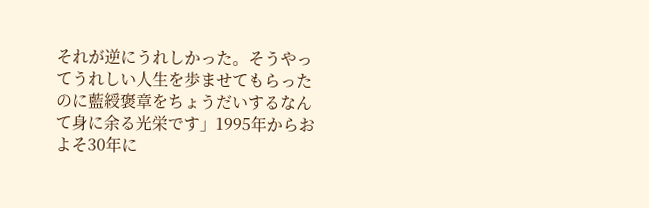それが逆にうれしかった。そうやってうれしい人生を歩ませてもらったのに藍綬褒章をちょうだいするなんて身に余る光栄です」1995年からおよそ30年に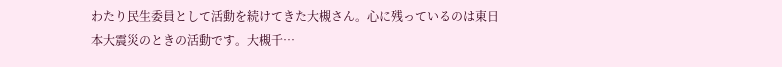わたり民生委員として活動を続けてきた大槻さん。心に残っているのは東日本大震災のときの活動です。大槻千…